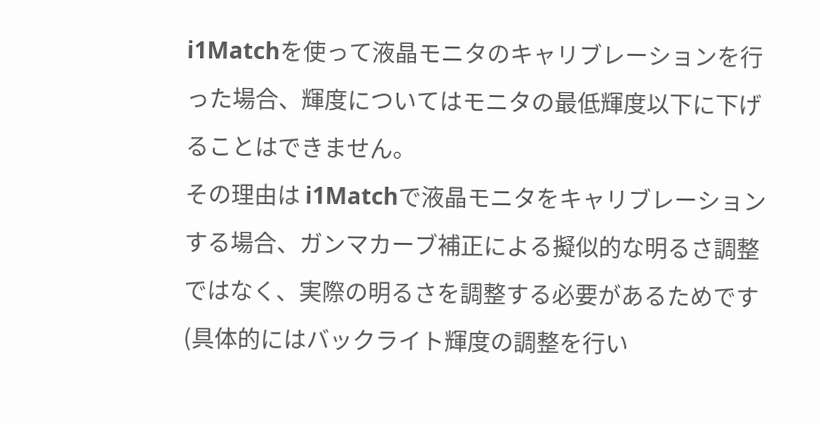i1Matchを使って液晶モニタのキャリブレーションを行った場合、輝度についてはモニタの最低輝度以下に下げることはできません。
その理由は i1Matchで液晶モニタをキャリブレーションする場合、ガンマカーブ補正による擬似的な明るさ調整ではなく、実際の明るさを調整する必要があるためです(具体的にはバックライト輝度の調整を行い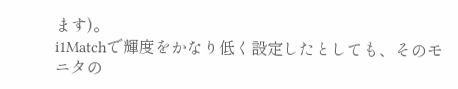ます)。
i1Matchで輝度をかなり低く設定したとしても、そのモニタの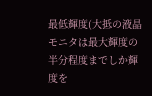最低輝度(大抵の液晶モニタは最大輝度の半分程度までしか輝度を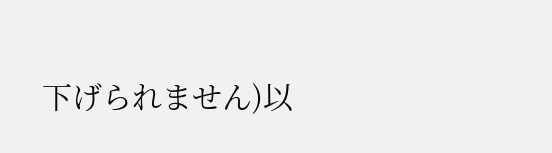下げられません)以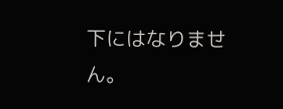下にはなりません。